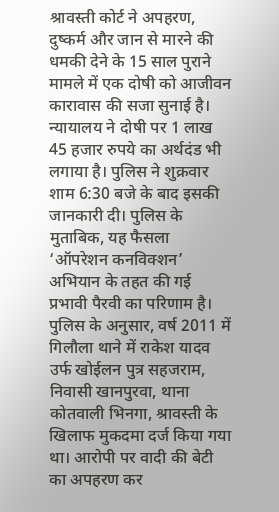श्रावस्ती कोर्ट ने अपहरण, दुष्कर्म और जान से मारने की धमकी देने के 15 साल पुराने मामले में एक दोषी को आजीवन कारावास की सजा सुनाई है। न्यायालय ने दोषी पर 1 लाख 45 हजार रुपये का अर्थदंड भी लगाया है। पुलिस ने शुक्रवार शाम 6:30 बजे के बाद इसकी जानकारी दी। पुलिस के मुताबिक, यह फैसला ‘ऑपरेशन कनविक्शन’ अभियान के तहत की गई प्रभावी पैरवी का परिणाम है। पुलिस के अनुसार, वर्ष 2011 में गिलौला थाने में राकेश यादव उर्फ खोईलन पुत्र सहजराम, निवासी खानपुरवा, थाना कोतवाली भिनगा, श्रावस्ती के खिलाफ मुकदमा दर्ज किया गया था। आरोपी पर वादी की बेटी का अपहरण कर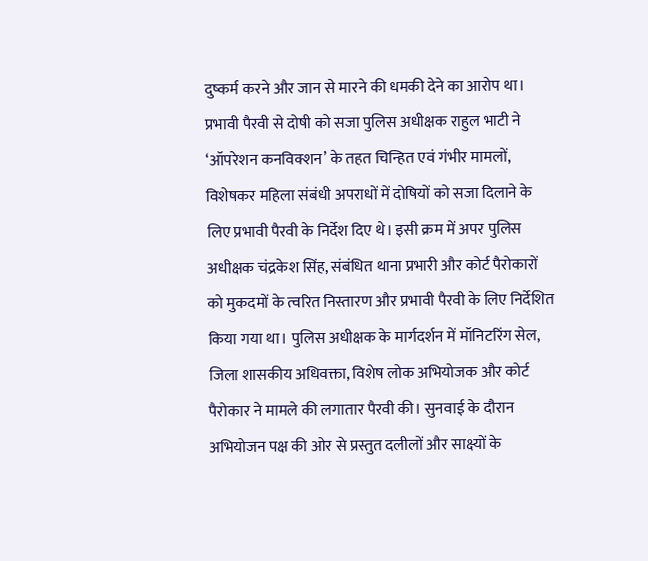दुष्कर्म करने और जान से मारने की धमकी देने का आरोप था। प्रभावी पैरवी से दोषी को सजा पुलिस अधीक्षक राहुल भाटी ने ‘ऑपरेशन कनविक्शन’ के तहत चिन्हित एवं गंभीर मामलों, विशेषकर महिला संबंधी अपराधों में दोषियों को सजा दिलाने के लिए प्रभावी पैरवी के निर्देश दिए थे। इसी क्रम में अपर पुलिस अधीक्षक चंद्रकेश सिंह, संबंधित थाना प्रभारी और कोर्ट पैरोकारों को मुकदमों के त्वरित निस्तारण और प्रभावी पैरवी के लिए निर्देशित किया गया था। पुलिस अधीक्षक के मार्गदर्शन में मॉनिटरिंग सेल, जिला शासकीय अधिवक्ता, विशेष लोक अभियोजक और कोर्ट पैरोकार ने मामले की लगातार पैरवी की। सुनवाई के दौरान अभियोजन पक्ष की ओर से प्रस्तुत दलीलों और साक्ष्यों के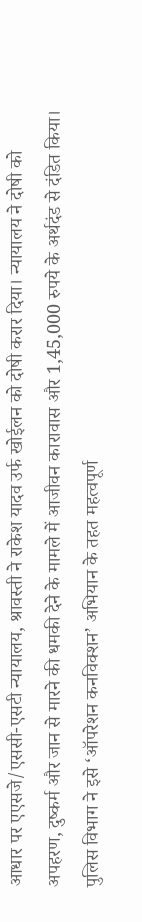आधार पर एएसजे/एससी-एसटी न्यायालय, श्रावस्ती ने राकेश यादव उर्फ खोईलन को दोषी करार दिया। न्यायालय ने दोषी को अपहरण, दुष्कर्म और जान से मारने की धमकी देने के मामले में आजीवन कारावास और 1,45,000 रुपये के अर्थदंड से दंडित किया। पुलिस विभाग ने इसे ‘ऑपरेशन कनविक्शन’ अभियान के तहत महत्वपूर्ण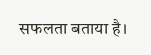सफलता बताया है।